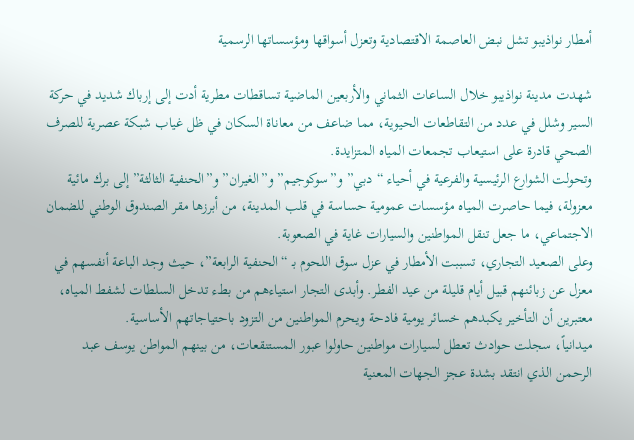أمطار نواذيبو تشل نبض العاصمة الاقتصادية وتعزل أسواقها ومؤسساتها الرسمية

شهدت مدينة نواذيبو خلال الساعات الثماني والأربعين الماضية تساقطات مطرية أدت إلى إرباك شديد في حركة السير وشلل في عدد من التقاطعات الحيوية، مما ضاعف من معاناة السكان في ظل غياب شبكة عصرية للصرف الصحي قادرة على استيعاب تجمعات المياه المتزايدة.
وتحولت الشوارع الرئيسية والفرعية في أحياء “دبي” و”سوكوجيم” و”الغيران” و”الحنفية الثالثة” إلى برك مائية معزولة، فيما حاصرت المياه مؤسسات عمومية حساسة في قلب المدينة، من أبرزها مقر الصندوق الوطني للضمان الاجتماعي، ما جعل تنقل المواطنين والسيارات غاية في الصعوبة.
وعلى الصعيد التجاري، تسببت الأمطار في عزل سوق اللحوم بـ “الحنفية الرابعة”، حيث وجد الباعة أنفسهم في معزل عن زبائنهم قبيل أيام قليلة من عيد الفطر. وأبدى التجار استياءهم من بطء تدخل السلطات لشفط المياه، معتبرين أن التأخير يكبدهم خسائر يومية فادحة ويحرم المواطنين من التزود باحتياجاتهم الأساسية.
ميدانياً، سجلت حوادث تعطل لسيارات مواطنين حاولوا عبور المستنقعات، من بينهم المواطن يوسف عبد الرحمن الذي انتقد بشدة عجز الجهات المعنية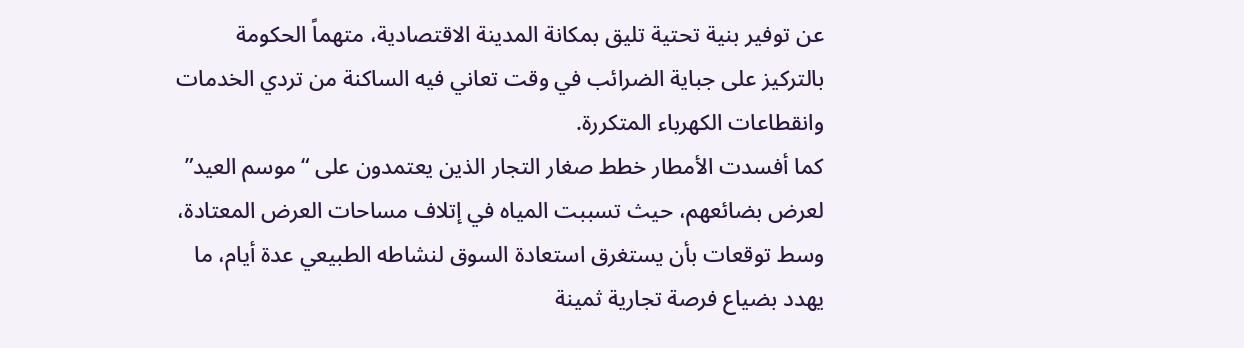عن توفير بنية تحتية تليق بمكانة المدينة الاقتصادية، متهماً الحكومة بالتركيز على جباية الضرائب في وقت تعاني فيه الساكنة من تردي الخدمات وانقطاعات الكهرباء المتكررة.
كما أفسدت الأمطار خطط صغار التجار الذين يعتمدون على “موسم العيد” لعرض بضائعهم، حيث تسببت المياه في إتلاف مساحات العرض المعتادة، وسط توقعات بأن يستغرق استعادة السوق لنشاطه الطبيعي عدة أيام، ما يهدد بضياع فرصة تجارية ثمينة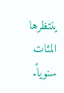ينتظرها المئات سنوياً.